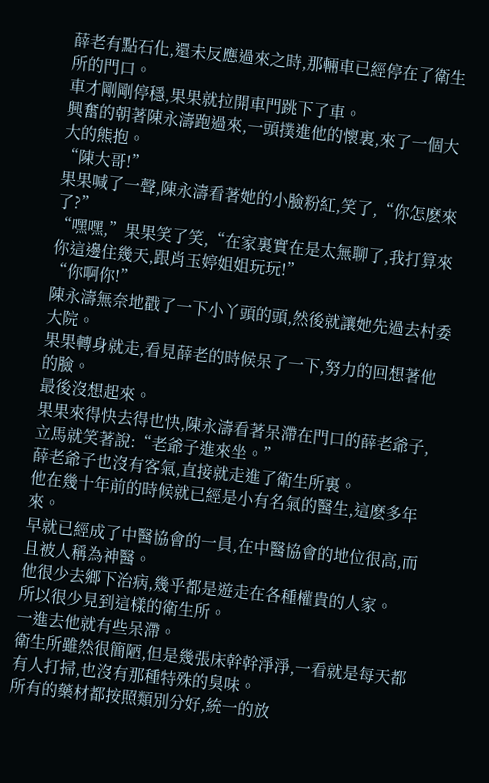薛老有點石化,還未反應過來之時,那輛車已經停在了衛生所的門口。
車才剛剛停穩,果果就拉開車門跳下了車。
興奮的朝著陳永濤跑過來,一頭撲進他的懷裏,來了一個大大的熊抱。
“陳大哥!”
果果喊了一聲,陳永濤看著她的小臉粉紅,笑了,“你怎麽來了?”
“嘿嘿,”果果笑了笑,“在家裏實在是太無聊了,我打算來你這邊住幾天,跟肖玉婷姐姐玩玩!”
“你啊你!”
陳永濤無奈地戳了一下小丫頭的頭,然後就讓她先過去村委大院。
果果轉身就走,看見薛老的時候呆了一下,努力的回想著他的臉。
最後沒想起來。
果果來得快去得也快,陳永濤看著呆滯在門口的薛老爺子,立馬就笑著說:“老爺子進來坐。”
薛老爺子也沒有客氣,直接就走進了衛生所裏。
他在幾十年前的時候就已經是小有名氣的醫生,這麽多年來。
早就已經成了中醫協會的一員,在中醫協會的地位很高,而且被人稱為神醫。
他很少去鄉下治病,幾乎都是遊走在各種權貴的人家。
所以很少見到這樣的衛生所。
一進去他就有些呆滯。
衛生所雖然很簡陋,但是幾張床幹幹淨淨,一看就是每天都有人打掃,也沒有那種特殊的臭味。
所有的藥材都按照類別分好,統一的放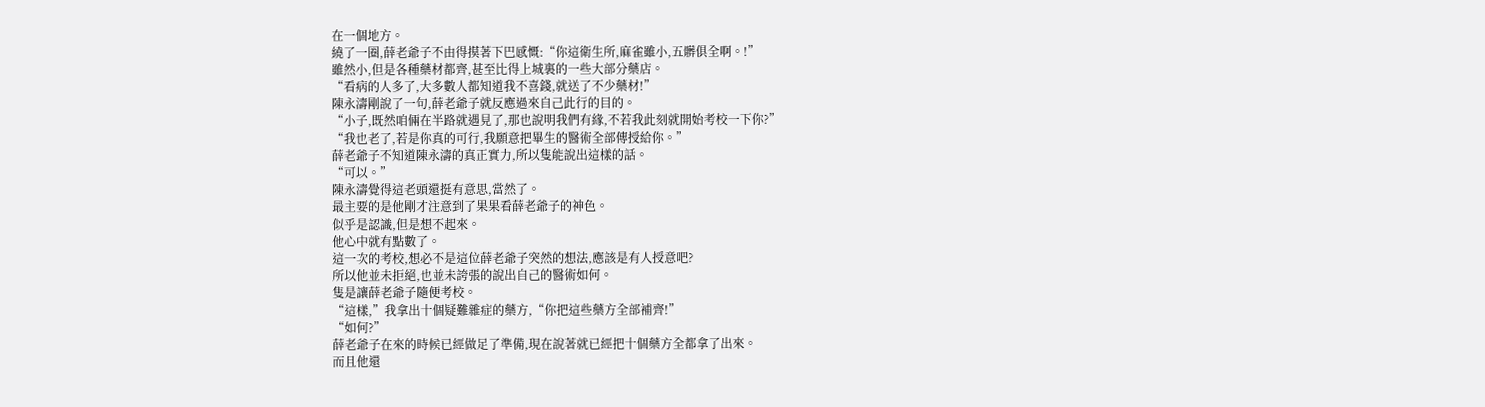在一個地方。
繞了一圈,薛老爺子不由得摸著下巴感慨:“你這衛生所,麻雀雖小,五髒俱全啊。!”
雖然小,但是各種藥材都齊,甚至比得上城裏的一些大部分藥店。
“看病的人多了,大多數人都知道我不喜錢,就送了不少藥材!”
陳永濤剛說了一句,薛老爺子就反應過來自己此行的目的。
“小子,既然咱倆在半路就遇見了,那也說明我們有緣,不若我此刻就開始考校一下你?”
“我也老了,若是你真的可行,我願意把畢生的醫術全部傳授給你。”
薛老爺子不知道陳永濤的真正實力,所以隻能說出這樣的話。
“可以。”
陳永濤覺得這老頭還挺有意思,當然了。
最主要的是他剛才注意到了果果看薛老爺子的神色。
似乎是認識,但是想不起來。
他心中就有點數了。
這一次的考校,想必不是這位薛老爺子突然的想法,應該是有人授意吧?
所以他並未拒絕,也並未誇張的說出自己的醫術如何。
隻是讓薛老爺子隨便考校。
“這樣,”我拿出十個疑難雜症的藥方,“你把這些藥方全部補齊!”
“如何?”
薛老爺子在來的時候已經做足了準備,現在說著就已經把十個藥方全都拿了出來。
而且他還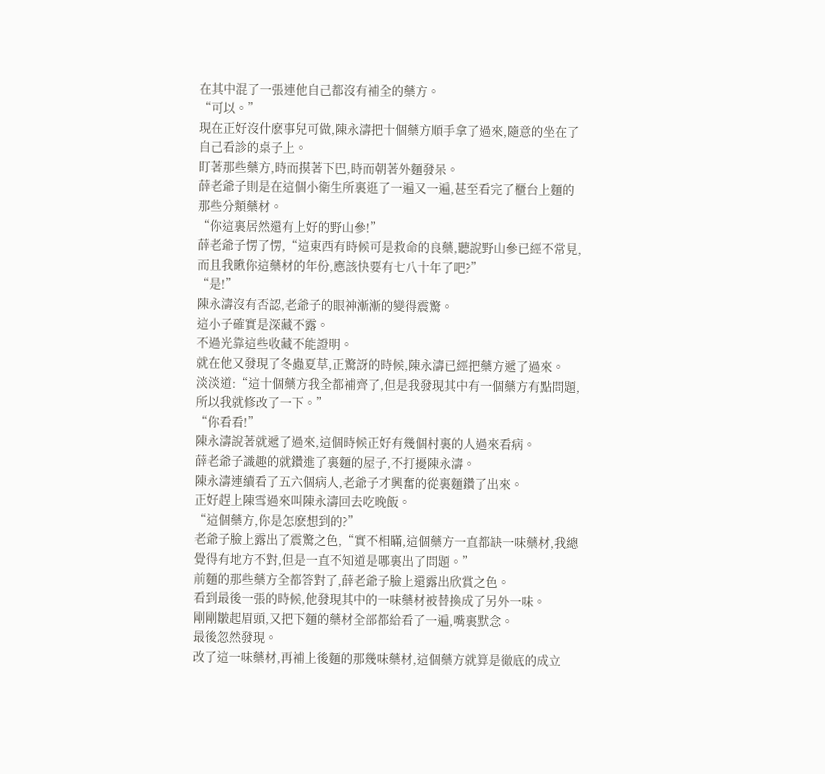在其中混了一張連他自己都沒有補全的藥方。
“可以。”
現在正好沒什麽事兒可做,陳永濤把十個藥方順手拿了過來,隨意的坐在了自己看診的桌子上。
盯著那些藥方,時而摸著下巴,時而朝著外麵發呆。
薛老爺子則是在這個小衛生所裏逛了一遍又一遍,甚至看完了櫃台上麵的那些分類藥材。
“你這裏居然還有上好的野山參!”
薛老爺子愣了愣,“這東西有時候可是救命的良藥,聽說野山參已經不常見,而且我瞅你這藥材的年份,應該快要有七八十年了吧?”
“是!”
陳永濤沒有否認,老爺子的眼神漸漸的變得震驚。
這小子確實是深藏不露。
不過光靠這些收藏不能證明。
就在他又發現了冬蟲夏草,正驚訝的時候,陳永濤已經把藥方遞了過來。
淡淡道:“這十個藥方我全都補齊了,但是我發現其中有一個藥方有點問題,所以我就修改了一下。”
“你看看!”
陳永濤說著就遞了過來,這個時候正好有幾個村裏的人過來看病。
薛老爺子識趣的就鑽進了裏麵的屋子,不打擾陳永濤。
陳永濤連續看了五六個病人,老爺子才興奮的從裏麵鑽了出來。
正好趕上陳雪過來叫陳永濤回去吃晚飯。
“這個藥方,你是怎麽想到的?”
老爺子臉上露出了震驚之色,“實不相瞞,這個藥方一直都缺一味藥材,我總覺得有地方不對,但是一直不知道是哪裏出了問題。”
前麵的那些藥方全都答對了,薛老爺子臉上還露出欣賞之色。
看到最後一張的時候,他發現其中的一味藥材被替換成了另外一味。
剛剛皺起眉頭,又把下麵的藥材全部都給看了一遍,嘴裏默念。
最後忽然發現。
改了這一味藥材,再補上後麵的那幾味藥材,這個藥方就算是徹底的成立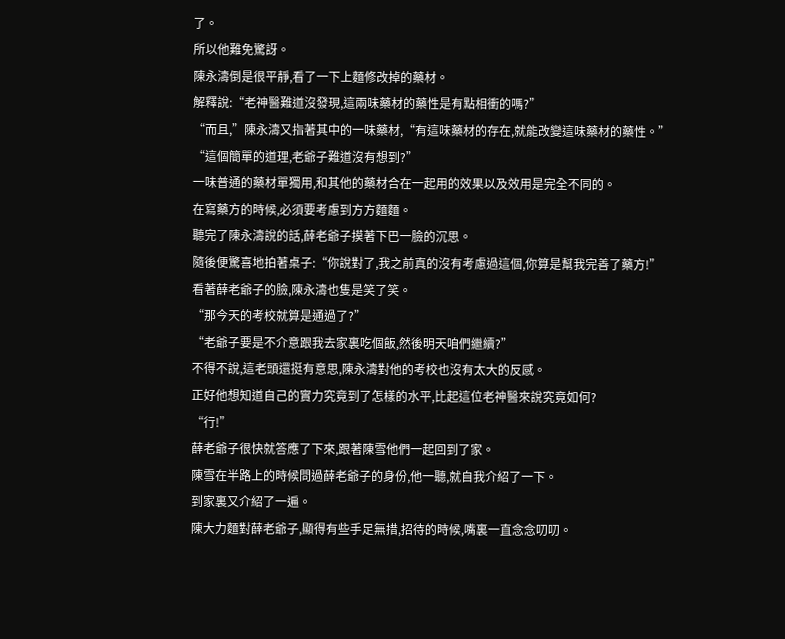了。
所以他難免驚訝。
陳永濤倒是很平靜,看了一下上麵修改掉的藥材。
解釋說:“老神醫難道沒發現,這兩味藥材的藥性是有點相衝的嗎?”
“而且,”陳永濤又指著其中的一味藥材,“有這味藥材的存在,就能改變這味藥材的藥性。”
“這個簡單的道理,老爺子難道沒有想到?”
一味普通的藥材單獨用,和其他的藥材合在一起用的效果以及效用是完全不同的。
在寫藥方的時候,必須要考慮到方方麵麵。
聽完了陳永濤說的話,薛老爺子摸著下巴一臉的沉思。
隨後便驚喜地拍著桌子:“你說對了,我之前真的沒有考慮過這個,你算是幫我完善了藥方!”
看著薛老爺子的臉,陳永濤也隻是笑了笑。
“那今天的考校就算是通過了?”
“老爺子要是不介意跟我去家裏吃個飯,然後明天咱們繼續?”
不得不說,這老頭還挺有意思,陳永濤對他的考校也沒有太大的反感。
正好他想知道自己的實力究竟到了怎樣的水平,比起這位老神醫來說究竟如何?
“行!”
薛老爺子很快就答應了下來,跟著陳雪他們一起回到了家。
陳雪在半路上的時候問過薛老爺子的身份,他一聽,就自我介紹了一下。
到家裏又介紹了一遍。
陳大力麵對薛老爺子,顯得有些手足無措,招待的時候,嘴裏一直念念叨叨。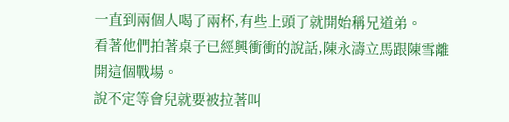一直到兩個人喝了兩杯,有些上頭了就開始稱兄道弟。
看著他們拍著桌子已經興衝衝的說話,陳永濤立馬跟陳雪離開這個戰場。
說不定等會兒就要被拉著叫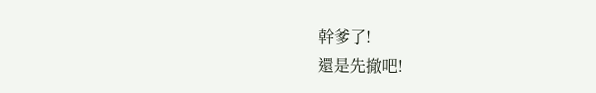幹爹了!
還是先撤吧!